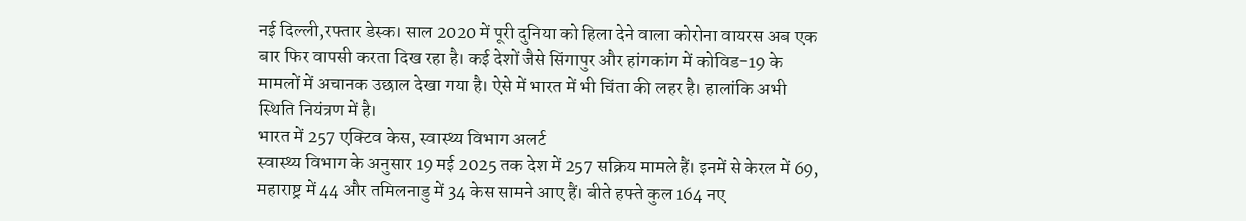नई दिल्ली,रफ्तार डेस्क। साल 2020 में पूरी दुनिया को हिला देने वाला कोरोना वायरस अब एक बार फिर वापसी करता दिख रहा है। कई देशों जैसे सिंगापुर और हांगकांग में कोविड-19 के मामलों में अचानक उछाल देखा गया है। ऐसे में भारत में भी चिंता की लहर है। हालांकि अभी स्थिति नियंत्रण में है।
भारत में 257 एक्टिव केस, स्वास्थ्य विभाग अलर्ट
स्वास्थ्य विभाग के अनुसार 19 मई 2025 तक देश में 257 सक्रिय मामले हैं। इनमें से केरल में 69, महाराष्ट्र में 44 और तमिलनाडु में 34 केस सामने आए हैं। बीते हफ्ते कुल 164 नए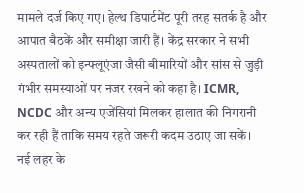मामले दर्ज किए गए। हेल्थ डिपार्टमेंट पूरी तरह सतर्क है और आपात बैठकें और समीक्षा जारी हैं। केंद्र सरकार ने सभी अस्पतालों को इन्फ्लूएंजा जैसी बीमारियों और सांस से जुड़ी गंभीर समस्याओं पर नजर रखने को कहा है। ICMR, NCDC और अन्य एजेंसियां मिलकर हालात की निगरानी कर रही हैं ताकि समय रहते जरूरी कदम उठाए जा सकें।
नई लहर के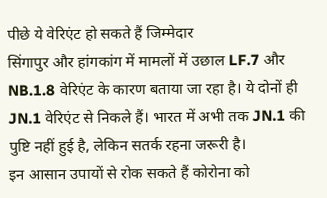पीछे ये वेरिएंट हो सकते हैं जिम्मेदार
सिंगापुर और हांगकांग में मामलों में उछाल LF.7 और NB.1.8 वेरिएंट के कारण बताया जा रहा है। ये दोनों ही JN.1 वेरिएंट से निकले हैं। भारत में अभी तक JN.1 की पुष्टि नहीं हुई है, लेकिन सतर्क रहना जरूरी है।
इन आसान उपायों से रोक सकते हैं कोरोना को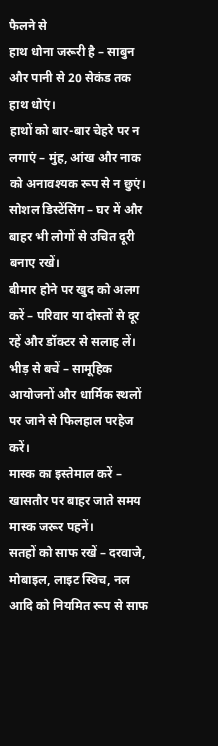फैलने से
हाथ धोना जरूरी है – साबुन और पानी से 20 सेकंड तक हाथ धोएं।
हाथों को बार-बार चेहरे पर न लगाएं – मुंह, आंख और नाक को अनावश्यक रूप से न छुएं।
सोशल डिस्टेंसिंग – घर में और बाहर भी लोगों से उचित दूरी बनाए रखें।
बीमार होने पर खुद को अलग करें – परिवार या दोस्तों से दूर रहें और डॉक्टर से सलाह लें।
भीड़ से बचें – सामूहिक आयोजनों और धार्मिक स्थलों पर जाने से फिलहाल परहेज करें।
मास्क का इस्तेमाल करें – खासतौर पर बाहर जाते समय मास्क जरूर पहनें।
सतहों को साफ रखें – दरवाजे, मोबाइल, लाइट स्विच, नल आदि को नियमित रूप से साफ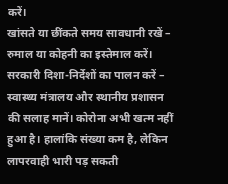करें।
खांसते या छींकते समय सावधानी रखें – रुमाल या कोहनी का इस्तेमाल करें।
सरकारी दिशा-निर्देशों का पालन करें – स्वास्थ्य मंत्रालय और स्थानीय प्रशासन की सलाह मानें। कोरोना अभी खत्म नहीं हुआ है। हालांकि संख्या कम है, लेकिन लापरवाही भारी पड़ सकती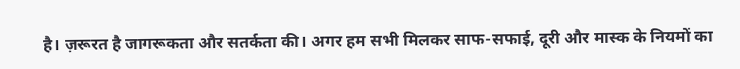है। ज़रूरत है जागरूकता और सतर्कता की। अगर हम सभी मिलकर साफ-सफाई, दूरी और मास्क के नियमों का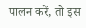पालन करें, तो इस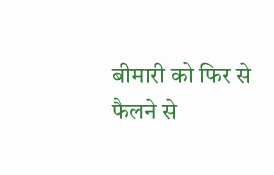बीमारी को फिर से फैलने से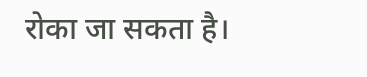रोका जा सकता है।